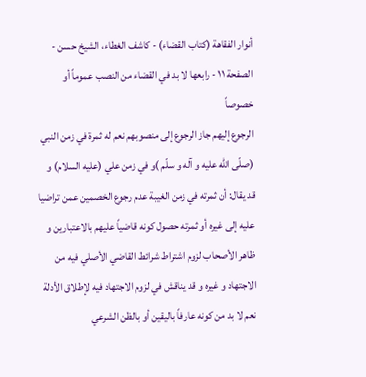أنوار الفقاهة (كتاب القضاء) - كاشف الغطاء، الشيخ حسن - الصفحة ١١ - رابعها لا بد في القضاء من النصب عموماً أو خصوصاً
الرجوع إليهم جاز الرجوع إلى منصوبهم نعم له ثمرة في زمن النبي (صلّى الله عليه و آله و سلّم )و في زمن علي (عليه السلام) و قد يقال: أن ثمرته في زمن الغيبة عدم رجوع الخصمين عمن تراضيا عليه إلى غيره أو ثمرته حصول كونه قاضياً عليهم بالاعتبارين و ظاهر الأصحاب لزوم اشتراط شرائط القاضي الأصلي فيه من الاجتهاد و غيره و قد يناقش في لزوم الاجتهاد فيه لإطلاق الأدلة نعم لا بد من كونه عارفاً باليقين أو بالظن الشرعي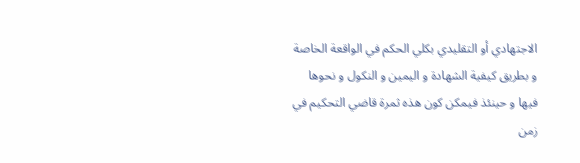الاجتهادي أو التقليدي بكلي الحكم في الواقعة الخاصة و بطريق كيفية الشهادة و اليمين و النكول و نحوها فيها و حينئذ فيمكن كون هذه ثمرة قاضي التحكيم في زمن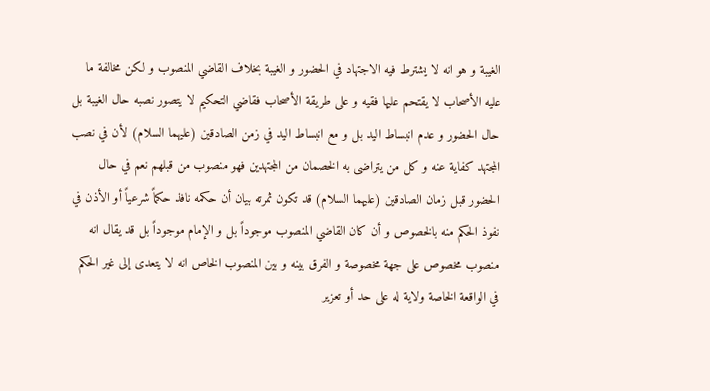الغيبة و هو انه لا يشترط فيه الاجتهاد في الحضور و الغيبة بخلاف القاضي المنصوب و لكن مخالفة ما عليه الأصحاب لا يقتحم عليها فقيه و على طريقة الأصحاب فقاضي التحكيم لا يتصور نصبه حال الغيبة بل حال الحضور و عدم انبساط اليد بل و مع انبساط اليد في زمن الصادقين (عليهما السلام) لأن في نصب المجتهد كفاية عنه و كل من يتراضى به الخصمان من المجتهدين فهو منصوب من قبلهم نعم في حال الحضور قبل زمان الصادقين (عليهما السلام) قد تكون ثمرته بيان أن حكمه نافذ حكماً شرعياً أو الأذن في نفوذ الحكم منه بالخصوص و أن كان القاضي المنصوب موجوداً بل و الإمام موجوداً بل قد يقال انه منصوب مخصوص على جهة مخصوصة و الفرق بينه و بين المنصوب الخاص انه لا يتعدى إلى غير الحكم في الواقعة الخاصة ولاية له على حد أو تعزير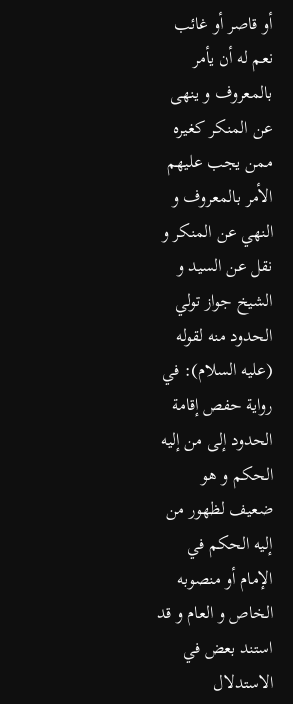أو قاصر أو غائب نعم له أن يأمر بالمعروف و ينهى عن المنكر كغيره ممن يجب عليهم الأمر بالمعروف و النهي عن المنكر و نقل عن السيد و الشيخ جواز تولي الحدود منه لقوله (عليه السلام): في رواية حفص إقامة الحدود إلى من إليه الحكم و هو ضعيف لظهور من إليه الحكم في الإمام أو منصوبه الخاص و العام و قد استند بعض في الاستدلال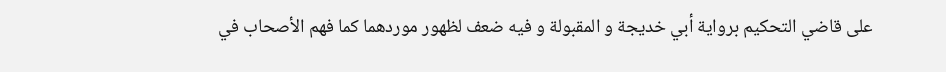على قاضي التحكيم برواية أبي خديجة و المقبولة و فيه ضعف لظهور موردهما كما فهم الأصحاب في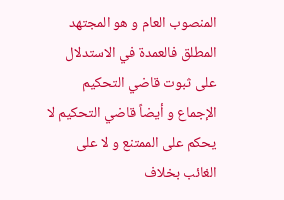المنصوب العام و هو المجتهد المطلق فالعمدة في الاستدلال على ثبوت قاضي التحكيم الإجماع و أيضاً قاضي التحكيم لا يحكم على الممتنع و لا على الغائب بخلاف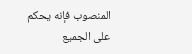المنصوب فإنه يحكم على الجميع